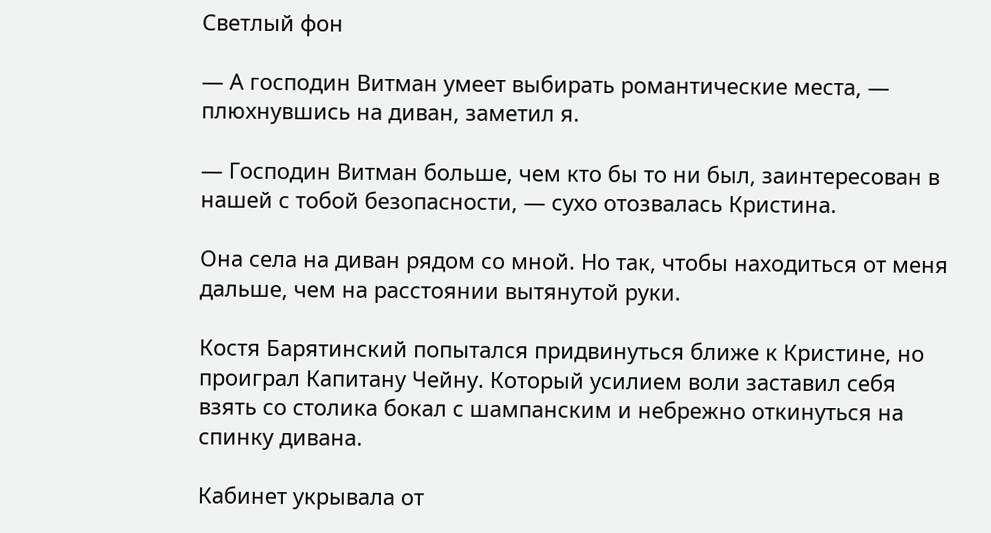Светлый фон

— А господин Витман умеет выбирать романтические места, — плюхнувшись на диван, заметил я.

— Господин Витман больше, чем кто бы то ни был, заинтересован в нашей с тобой безопасности, — сухо отозвалась Кристина.

Она села на диван рядом со мной. Но так, чтобы находиться от меня дальше, чем на расстоянии вытянутой руки.

Костя Барятинский попытался придвинуться ближе к Кристине, но проиграл Капитану Чейну. Который усилием воли заставил себя взять со столика бокал с шампанским и небрежно откинуться на спинку дивана.

Кабинет укрывала от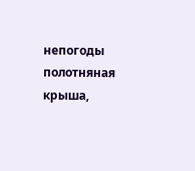непогоды полотняная крыша,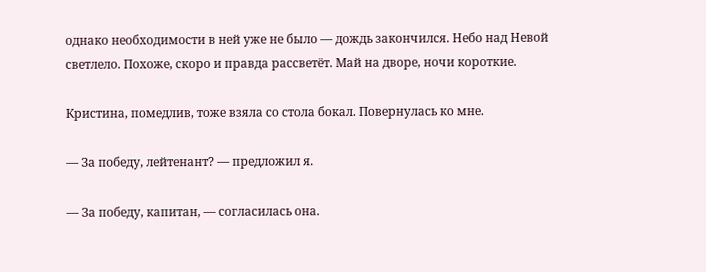однако необходимости в ней уже не было — дождь закончился. Небо над Невой светлело. Похоже, скоро и правда рассветёт. Май на дворе, ночи короткие.

Кристина, помедлив, тоже взяла со стола бокал. Повернулась ко мне.

— За победу, лейтенант? — предложил я.

— За победу, капитан, — согласилась она.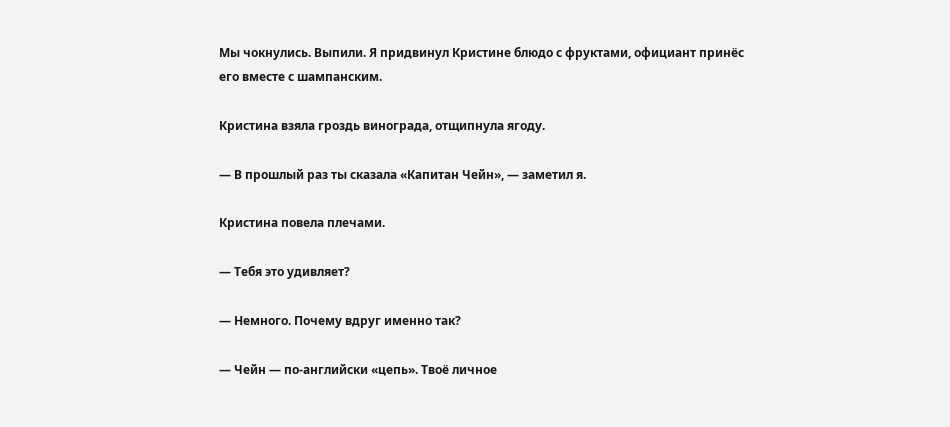Мы чокнулись. Выпили. Я придвинул Кристине блюдо с фруктами, официант принёс его вместе с шампанским.

Кристина взяла гроздь винограда, отщипнула ягоду.

— В прошлый раз ты сказала «Капитан Чейн», — заметил я.

Кристина повела плечами.

— Тебя это удивляет?

— Немного. Почему вдруг именно так?

— Чейн — по-английски «цепь». Твоё личное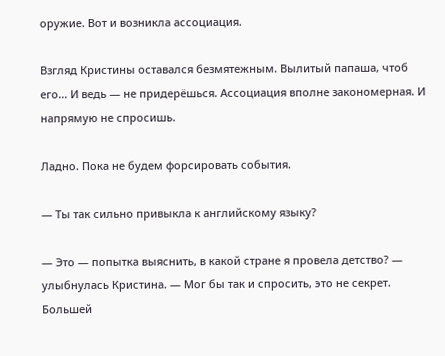оружие. Вот и возникла ассоциация.

Взгляд Кристины оставался безмятежным. Вылитый папаша, чтоб его… И ведь — не придерёшься. Ассоциация вполне закономерная. И напрямую не спросишь.

Ладно. Пока не будем форсировать события.

— Ты так сильно привыкла к английскому языку?

— Это — попытка выяснить, в какой стране я провела детство? — улыбнулась Кристина. — Мог бы так и спросить, это не секрет. Большей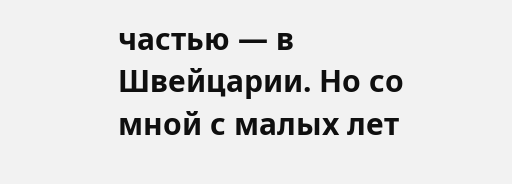частью — в Швейцарии. Но со мной с малых лет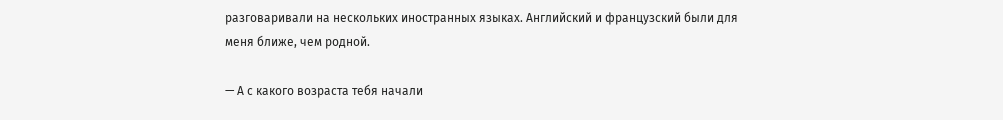разговаривали на нескольких иностранных языках. Английский и французский были для меня ближе, чем родной.

— А с какого возраста тебя начали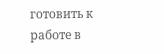готовить к работе в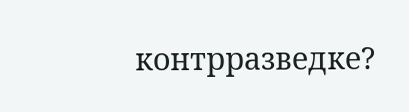контрразведке?